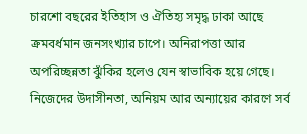চারশো বছরের ইতিহাস ও ঐতিহ্য সমৃদ্ধ ঢাকা আছে ক্রমবর্ধমান জনসংখ্যার চাপে। অনিরাপত্তা আর অপরিচ্ছন্নতা ঝুঁকির হলেও যেন স্বাভাবিক হয়ে গেছে। নিজেদের উদাসীনতা, অনিয়ম আর অন্যায়ের কারণে সর্ব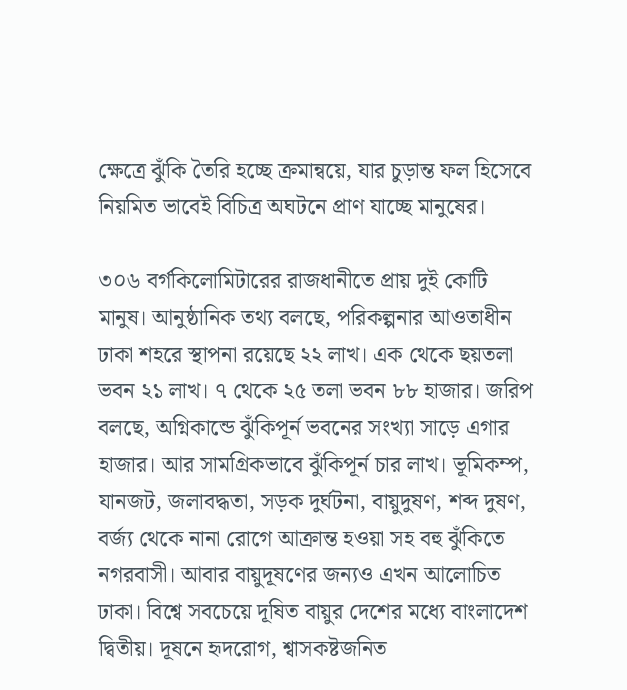ক্ষেত্রে ঝুঁকি তৈরি হচ্ছে ক্রমান্বয়ে, যার চুড়ান্ত ফল হিসেবে নিয়মিত ভাবেই বিচিত্র অঘটনে প্রাণ যাচ্ছে মানুষের।

৩০৬ বর্গকিলোমিটারের রাজধানীতে প্রায় দুই কোটি মানুষ। আনুষ্ঠানিক তথ্য বলছে, পরিকল্পনার আওতাধীন ঢাকা শহরে স্থাপনা রয়েছে ২২ লাখ। এক থেকে ছয়তলা ভবন ২১ লাখ। ৭ থেকে ২৫ তলা ভবন ৮৮ হাজার। জরিপ বলছে, অগ্নিকান্ডে ঝুঁকিপূর্ন ভবনের সংখ্যা সাড়ে এগার হাজার। আর সামগ্রিকভাবে ঝুঁকিপূর্ন চার লাখ। ভূমিকম্প, যানজট, জলাবদ্ধতা, সড়ক দুর্ঘটনা, বায়ুদুষণ, শব্দ দুষণ, বর্জ্য থেকে নানা রোগে আক্রান্ত হওয়া সহ বহু ঝুঁকিতে নগরবাসী। আবার বায়ুদূষণের জন্যও এখন আলোচিত ঢাকা। বিশ্বে সবচেয়ে দূষিত বায়ুর দেশের মধ্যে বাংলাদেশ দ্বিতীয়। দূষনে হৃদরোগ, শ্বাসকষ্টজনিত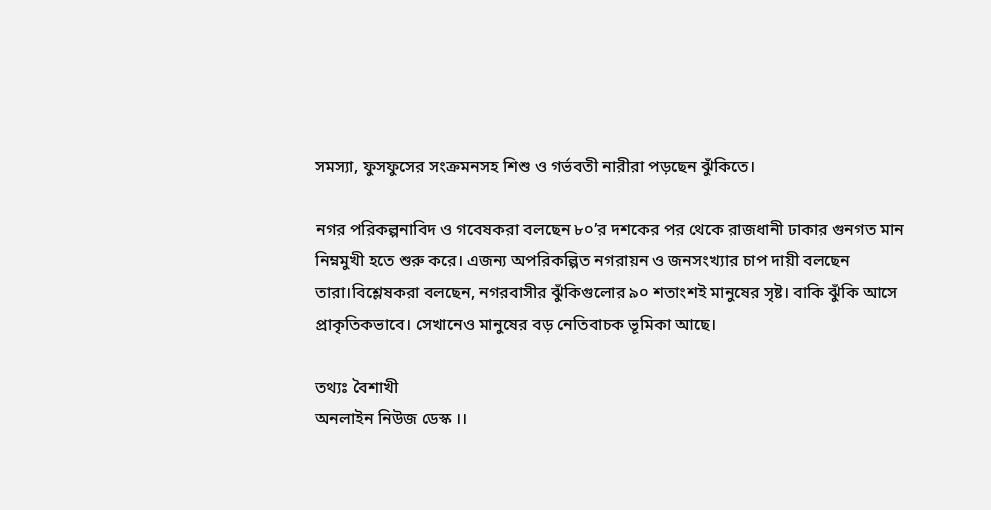সমস্যা, ফুসফুসের সংক্রমনসহ শিশু ও গর্ভবতী নারীরা পড়ছেন ঝুঁকিতে।

নগর পরিকল্পনাবিদ ও গবেষকরা বলছেন ৮০’র দশকের পর থেকে রাজধানী ঢাকার গুনগত মান নিম্নমুখী হতে শুরু করে। এজন্য অপরিকল্পিত নগরায়ন ও জনসংখ্যার চাপ দায়ী বলছেন তারা।বিশ্লেষকরা বলছেন, নগরবাসীর ঝুঁকিগুলোর ৯০ শতাংশই মানুষের সৃষ্ট। বাকি ঝুঁকি আসে প্রাকৃতিকভাবে। সেখানেও মানুষের বড় নেতিবাচক ভূমিকা আছে।

তথ্যঃ বৈশাখী
অনলাইন নিউজ ডেস্ক ।।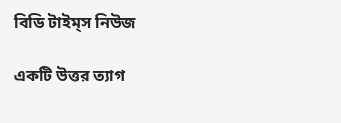বিডি টাইম্‌স নিউজ

একটি উত্তর ত্যাগ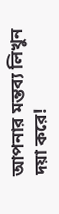আপনার মন্তব্য লিখুন দয়া করে!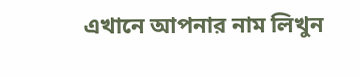এখানে আপনার নাম লিখুন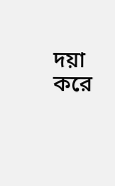দয়া করে